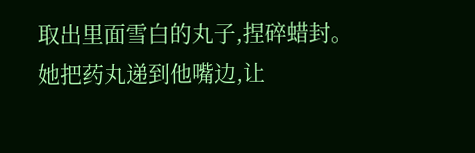取出里面雪白的丸子,捏碎蜡封。
她把药丸递到他嘴边,让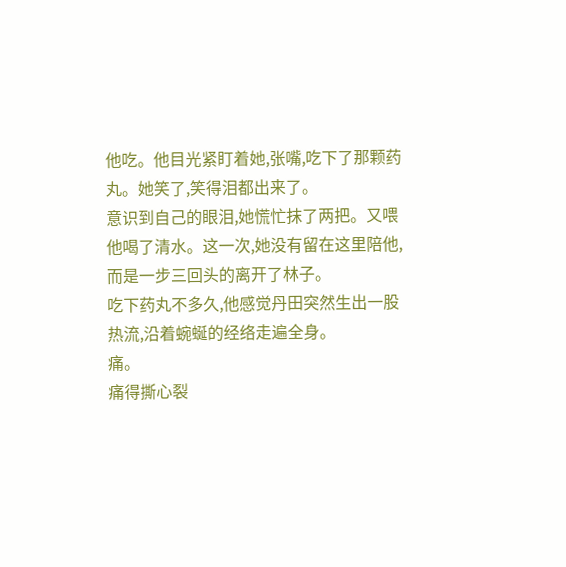他吃。他目光紧盯着她,张嘴,吃下了那颗药丸。她笑了,笑得泪都出来了。
意识到自己的眼泪,她慌忙抹了两把。又喂他喝了清水。这一次,她没有留在这里陪他,而是一步三回头的离开了林子。
吃下药丸不多久,他感觉丹田突然生出一股热流,沿着蜿蜒的经络走遍全身。
痛。
痛得撕心裂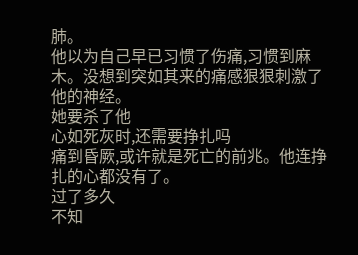肺。
他以为自己早已习惯了伤痛,习惯到麻木。没想到突如其来的痛感狠狠刺激了他的神经。
她要杀了他
心如死灰时,还需要挣扎吗
痛到昏厥,或许就是死亡的前兆。他连挣扎的心都没有了。
过了多久
不知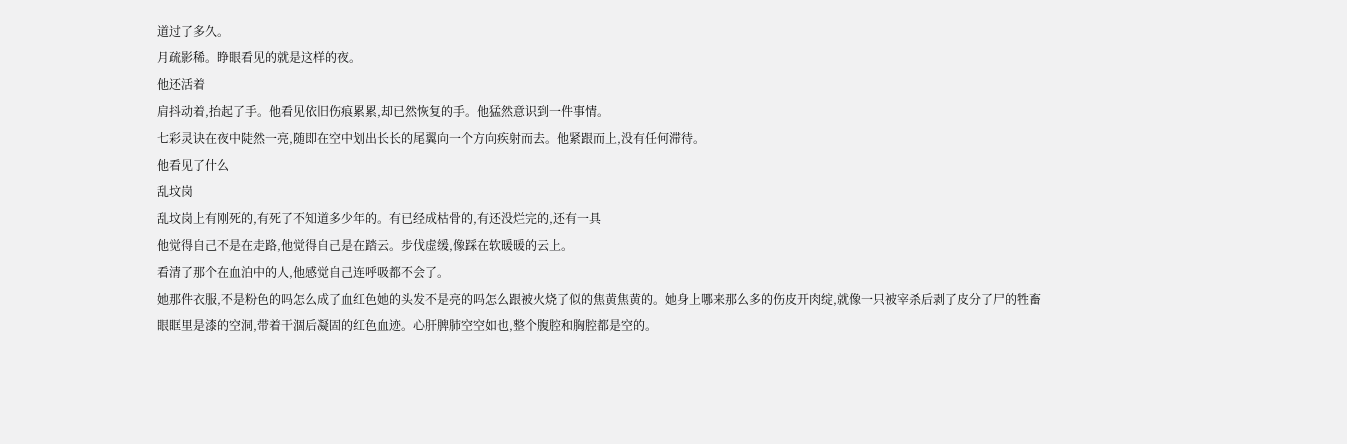道过了多久。
月疏影稀。睁眼看见的就是这样的夜。
他还活着
肩抖动着,抬起了手。他看见依旧伤痕累累,却已然恢复的手。他猛然意识到一件事情。
七彩灵诀在夜中陡然一亮,随即在空中划出长长的尾翼向一个方向疾射而去。他紧跟而上,没有任何滞待。
他看见了什么
乱坟岗
乱坟岗上有刚死的,有死了不知道多少年的。有已经成枯骨的,有还没烂完的,还有一具
他觉得自己不是在走路,他觉得自己是在踏云。步伐虚缓,像踩在软暖暖的云上。
看清了那个在血泊中的人,他感觉自己连呼吸都不会了。
她那件衣服,不是粉色的吗怎么成了血红色她的头发不是亮的吗怎么跟被火烧了似的焦黄焦黄的。她身上哪来那么多的伤皮开肉绽,就像一只被宰杀后剥了皮分了尸的牲畜
眼眶里是漆的空洞,带着干涸后凝固的红色血迹。心肝脾肺空空如也,整个腹腔和胸腔都是空的。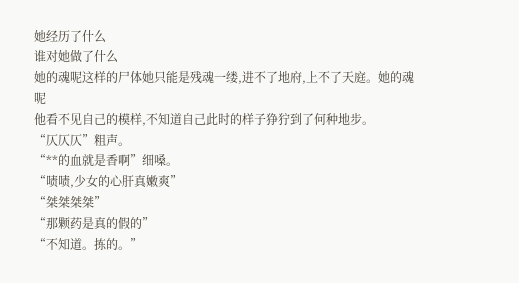她经历了什么
谁对她做了什么
她的魂呢这样的尸体她只能是残魂一缕,进不了地府,上不了天庭。她的魂呢
他看不见自己的模样,不知道自己此时的样子狰狞到了何种地步。
“仄仄仄”粗声。
“**的血就是香啊”细嗓。
“啧啧,少女的心肝真嫩爽”
“桀桀桀桀”
“那颗药是真的假的”
“不知道。拣的。”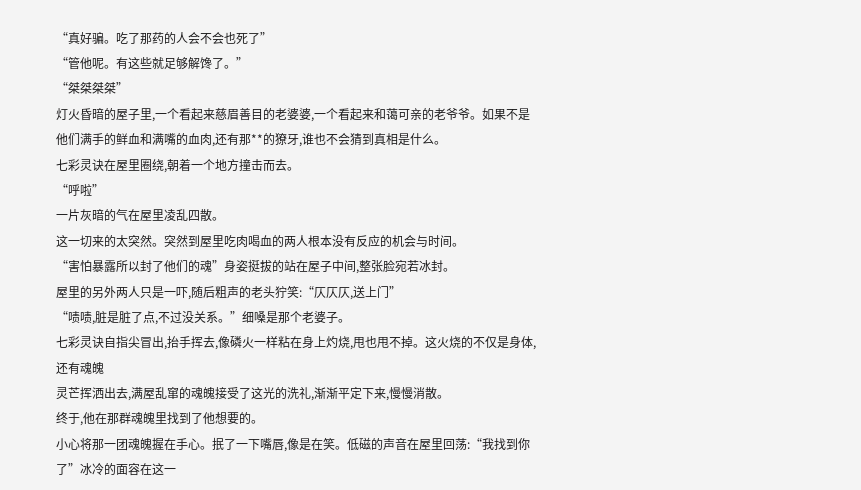“真好骗。吃了那药的人会不会也死了”
“管他呢。有这些就足够解馋了。”
“桀桀桀桀”
灯火昏暗的屋子里,一个看起来慈眉善目的老婆婆,一个看起来和蔼可亲的老爷爷。如果不是他们满手的鲜血和满嘴的血肉,还有那**的獠牙,谁也不会猜到真相是什么。
七彩灵诀在屋里圈绕,朝着一个地方撞击而去。
“呼啦”
一片灰暗的气在屋里凌乱四散。
这一切来的太突然。突然到屋里吃肉喝血的两人根本没有反应的机会与时间。
“害怕暴露所以封了他们的魂”身姿挺拔的站在屋子中间,整张脸宛若冰封。
屋里的另外两人只是一吓,随后粗声的老头狞笑:“仄仄仄,送上门”
“啧啧,脏是脏了点,不过没关系。”细嗓是那个老婆子。
七彩灵诀自指尖冒出,抬手挥去,像磷火一样粘在身上灼烧,甩也甩不掉。这火烧的不仅是身体,还有魂魄
灵芒挥洒出去,满屋乱窜的魂魄接受了这光的洗礼,渐渐平定下来,慢慢消散。
终于,他在那群魂魄里找到了他想要的。
小心将那一团魂魄握在手心。抿了一下嘴唇,像是在笑。低磁的声音在屋里回荡:“我找到你了”冰冷的面容在这一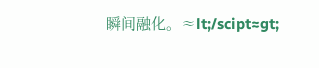瞬间融化。≈lt;/scipt≈gt;